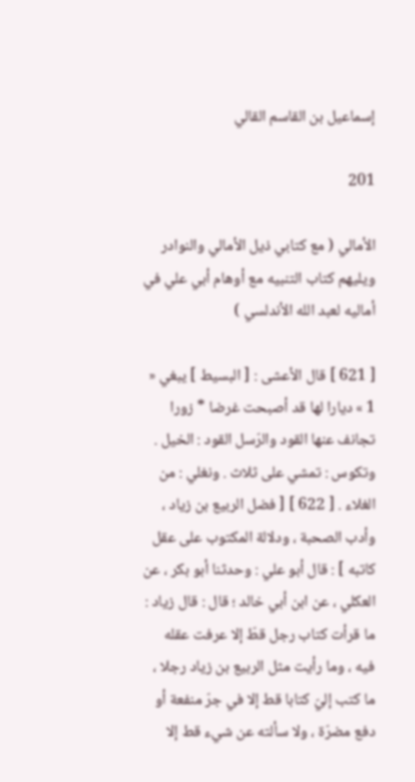إسماعيل بن القاسم القالي

201

الأمالي ( مع كتابي ذيل الأمالي والنوادر ويليهم كتاب التنبيه مع أوهام أبي علي في أماليه لعبد الله الأندلسي )

[ 621 ] قال الأعشى : [ البسيط ] يبغي « 1 » ديارا لها قد أصبحت غرضا * زورا تجانف عنها القود والرّسل القود : الخيل . وتكوس : تمشي على ثلاث . ونغلي : من الغلاء . [ 622 ] [ فضل الربيع بن زياد ، وأدب الصحبة ، ودلالة المكتوب على عقل كاتبه ] : قال أبو علي : وحدثنا أبو بكر ، عن العكلي ، عن ابن أبي خالد ؛ قال : قال زياد : ما قرأت كتاب رجل قطّ إلا عرفت عقله فيه ، وما رأيت مثل الربيع بن زياد رجلا ، ما كتب إليّ كتابا قط إلا في جرّ منفعة أو دفع مضرّة ، ولا سألته عن شيء قط إلا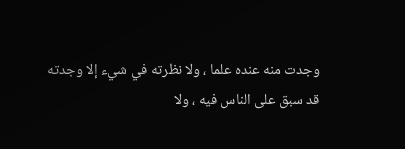وجدت منه عنده علما ، ولا نظرته في شيء إلا وجدته قد سبق على الناس فيه ، ولا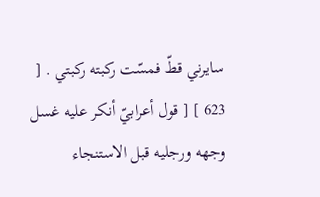سايرني قطّ فمسّت ركبته ركبتي . [ 623 ] [ قول أعرابيّ أنكر عليه غسل وجهه ورجليه قبل الاستنجاء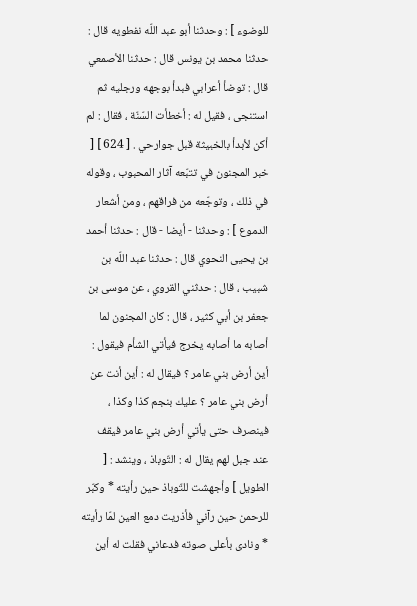للوضوء ] : وحدثنا أبو عبد اللّه نفطويه قال : حدثنا محمد بن يونس قال : حدثنا الأصمعي قال : توضأ أعرابي فبدأ بوجهه ورجليه ثم استنجى ، فقيل له : أخطأت السّنّة ، فقال : لم أكن لأبدأ بالخبيثة قبل جوارحي . [ 624 ] [ خبر المجنون في تتبّعه آثار المحبوب ، وقوله في ذلك ، وتوجّعه من فراقهم ، ومن أشعار الدموع ] : وحدثنا - أيضا - قال : حدثنا أحمد بن يحيى النحوي قال : حدثنا عبد اللّه بن شبيب ، قال : حدثني القروي ، عن موسى بن جعفر بن أبي كثير ، قال : كان المجنون لما أصابه ما أصابه يخرج فيأتي الشأم فيقول : أين أرض بني عامر ؟ فيقال له : أين أنت عن أرض بني عامر ؟ عليك بنجم كذا وكذا ، فينصرف حتى يأتي أرض بني عامر فيقف عند جبل لهم يقال له : التّوباذ ، وينشد : [ الطويل ] وأجهشت للتّوباذ حين رأيته * وكبّر للرحمن حين رآني فأذريت دمع العين لمّا رأيته * ونادى بأعلى صوته فدعاني فقلت له أين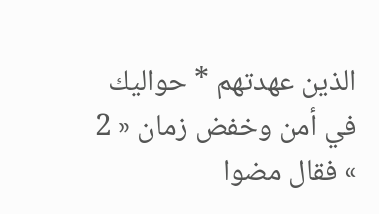الذين عهدتهم * حواليك في أمن وخفض زمان « 2 » فقال مضوا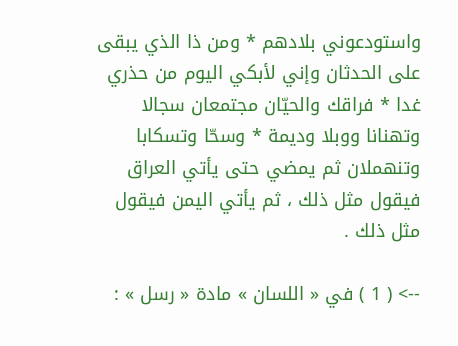واستودعوني بلادهم * ومن ذا الذي يبقى على الحدثان وإني لأبكي اليوم من حذري غدا * فراقك والحيّان مجتمعان سجالا وتهنانا ووبلا وديمة * وسحّا وتسكابا وتنهملان ثم يمضي حتى يأتي العراق فيقول مثل ذلك ، ثم يأتي اليمن فيقول مثل ذلك .

--> ( 1 ) في « اللسان » مادة « رسل » :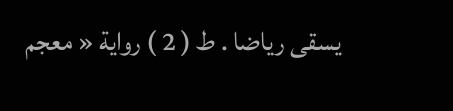يسقى رياضا . ط ( 2 ) رواية « معجم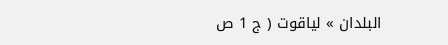البلدان » لياقوت ( ج 1 ص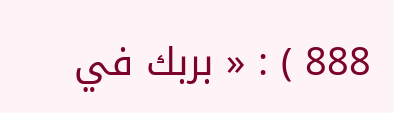888 ) : « بربك في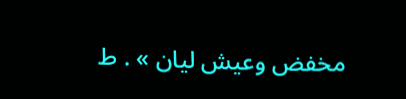مخفض وعيش ليان » . ط